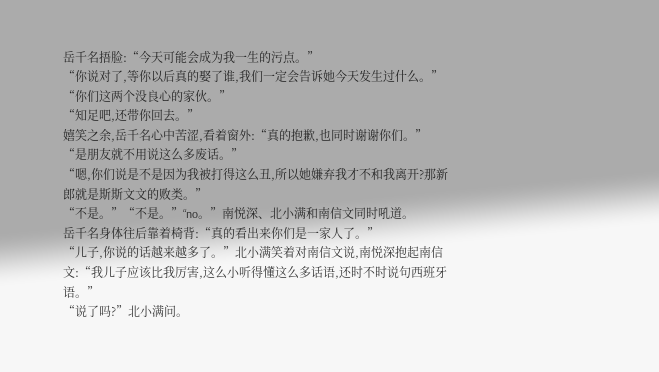岳千名捂脸:“今天可能会成为我一生的污点。”
“你说对了,等你以后真的娶了谁,我们一定会告诉她今天发生过什么。”
“你们这两个没良心的家伙。”
“知足吧,还带你回去。”
嬉笑之余,岳千名心中苦涩,看着窗外:“真的抱歉,也同时谢谢你们。”
“是朋友就不用说这么多废话。”
“嗯,你们说是不是因为我被打得这么丑,所以她嫌弃我才不和我离开?那新郎就是斯斯文文的败类。”
“不是。”“不是。”“no。”南悦深、北小满和南信文同时吼道。
岳千名身体往后靠着椅背:“真的看出来你们是一家人了。”
“儿子,你说的话越来越多了。”北小满笑着对南信文说,南悦深抱起南信文:“我儿子应该比我厉害,这么小听得懂这么多话语,还时不时说句西班牙语。”
“说了吗?”北小满问。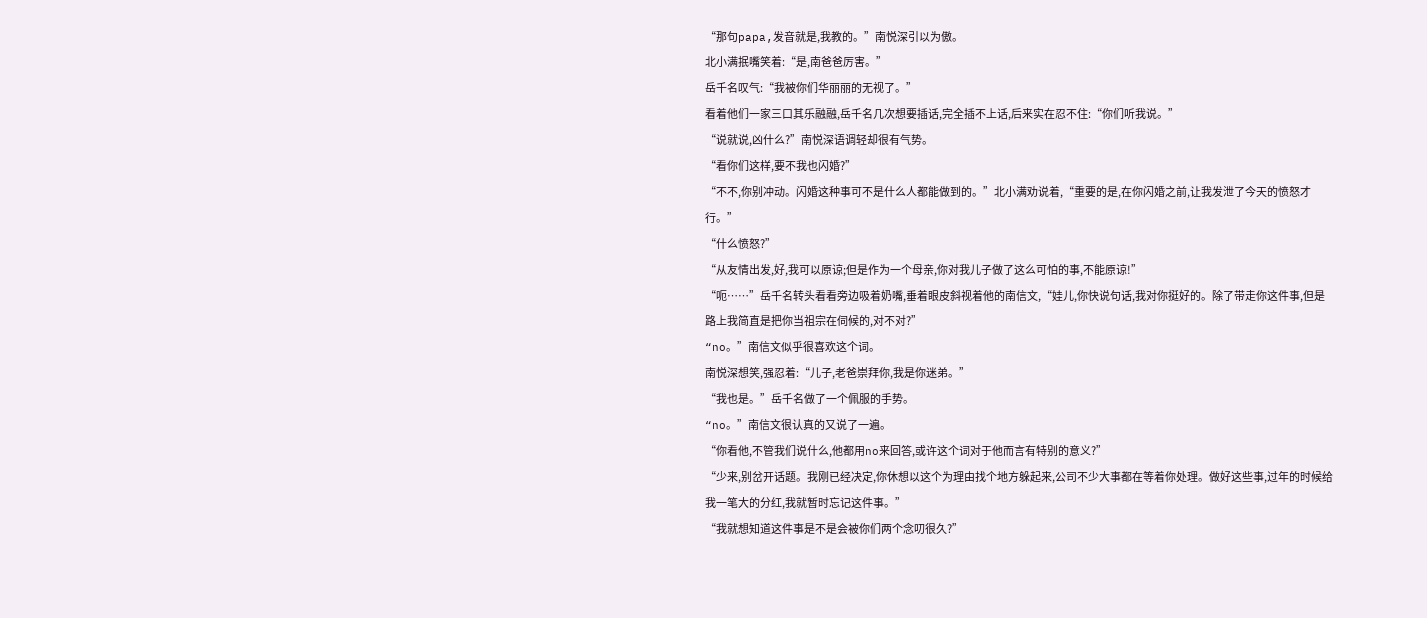“那句papa,发音就是,我教的。”南悦深引以为傲。
北小满抿嘴笑着:“是,南爸爸厉害。”
岳千名叹气:“我被你们华丽丽的无视了。”
看着他们一家三口其乐融融,岳千名几次想要插话,完全插不上话,后来实在忍不住:“你们听我说。”
“说就说,凶什么?”南悦深语调轻却很有气势。
“看你们这样,要不我也闪婚?”
“不不,你别冲动。闪婚这种事可不是什么人都能做到的。”北小满劝说着,“重要的是,在你闪婚之前,让我发泄了今天的愤怒才行。”
“什么愤怒?”
“从友情出发,好,我可以原谅;但是作为一个母亲,你对我儿子做了这么可怕的事,不能原谅!”
“呃……”岳千名转头看看旁边吸着奶嘴,垂着眼皮斜视着他的南信文,“娃儿,你快说句话,我对你挺好的。除了带走你这件事,但是路上我简直是把你当祖宗在伺候的,对不对?”
“no。”南信文似乎很喜欢这个词。
南悦深想笑,强忍着:“儿子,老爸崇拜你,我是你迷弟。”
“我也是。”岳千名做了一个佩服的手势。
“no。”南信文很认真的又说了一遍。
“你看他,不管我们说什么,他都用no来回答,或许这个词对于他而言有特别的意义?”
“少来,别岔开话题。我刚已经决定,你休想以这个为理由找个地方躲起来,公司不少大事都在等着你处理。做好这些事,过年的时候给我一笔大的分红,我就暂时忘记这件事。”
“我就想知道这件事是不是会被你们两个念叨很久?”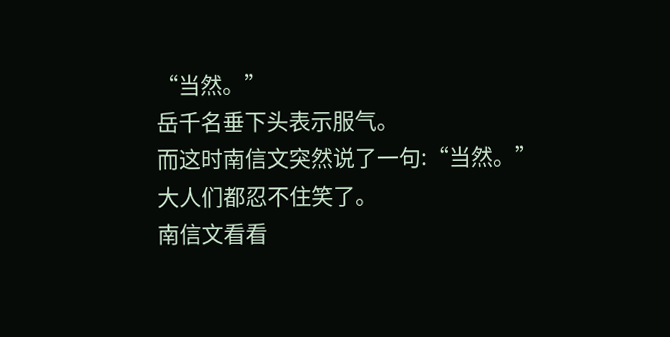“当然。”
岳千名垂下头表示服气。
而这时南信文突然说了一句:“当然。”
大人们都忍不住笑了。
南信文看看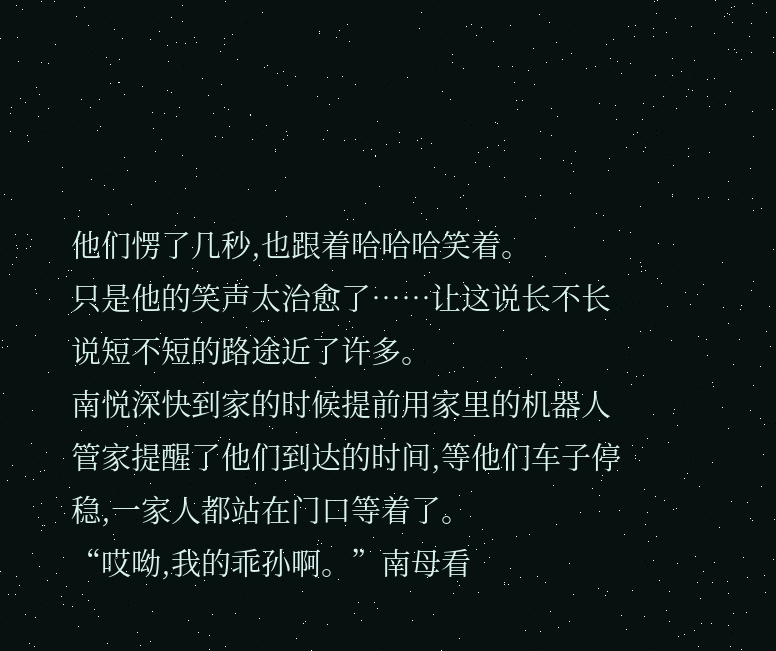他们愣了几秒,也跟着哈哈哈笑着。
只是他的笑声太治愈了……让这说长不长说短不短的路途近了许多。
南悦深快到家的时候提前用家里的机器人管家提醒了他们到达的时间,等他们车子停稳,一家人都站在门口等着了。
“哎呦,我的乖孙啊。”南母看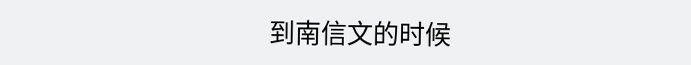到南信文的时候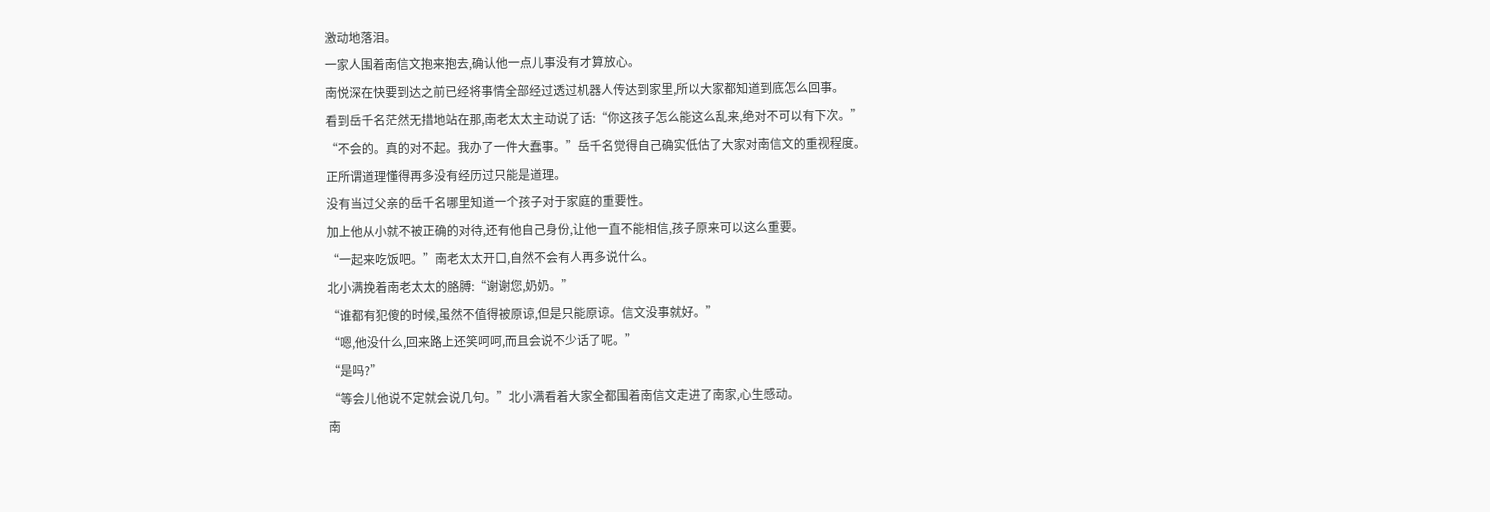激动地落泪。
一家人围着南信文抱来抱去,确认他一点儿事没有才算放心。
南悦深在快要到达之前已经将事情全部经过透过机器人传达到家里,所以大家都知道到底怎么回事。
看到岳千名茫然无措地站在那,南老太太主动说了话:“你这孩子怎么能这么乱来,绝对不可以有下次。”
“不会的。真的对不起。我办了一件大蠢事。”岳千名觉得自己确实低估了大家对南信文的重视程度。
正所谓道理懂得再多没有经历过只能是道理。
没有当过父亲的岳千名哪里知道一个孩子对于家庭的重要性。
加上他从小就不被正确的对待,还有他自己身份,让他一直不能相信,孩子原来可以这么重要。
“一起来吃饭吧。”南老太太开口,自然不会有人再多说什么。
北小满挽着南老太太的胳膊:“谢谢您,奶奶。”
“谁都有犯傻的时候,虽然不值得被原谅,但是只能原谅。信文没事就好。”
“嗯,他没什么,回来路上还笑呵呵,而且会说不少话了呢。”
“是吗?”
“等会儿他说不定就会说几句。”北小满看着大家全都围着南信文走进了南家,心生感动。
南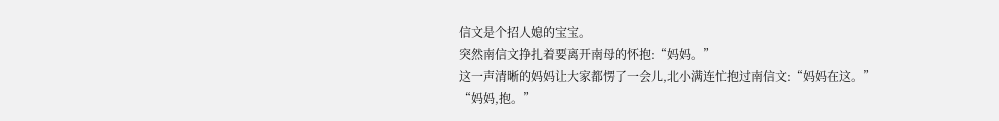信文是个招人媳的宝宝。
突然南信文挣扎着要离开南母的怀抱:“妈妈。”
这一声清晰的妈妈让大家都愣了一会儿,北小满连忙抱过南信文:“妈妈在这。”
“妈妈,抱。”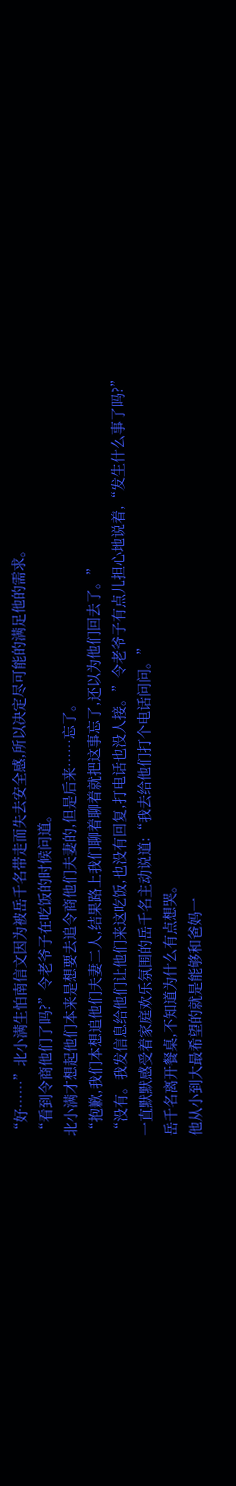“好……”北小满生怕南信文因为被岳千名带走而失去安全感,所以决定尽可能的满足他的需求。
“看到令商他们了吗?”令老爷子在吃饭的时候问道。
北小满才想起他们本来是想要去追令商他们夫妻的,但是后来……忘了。
“抱歉,我们本想追他们夫妻二人,结果路上我们聊着聊着就把这事忘了,还以为他们回去了。”
“没有。我发信息给他们让他们来这吃饭,也没有回复,打电话也没人接。”令老爷子有点儿担心地说着,“发生什么事了吗?”
一直默默感受着家庭欢乐氛围的岳千名主动说道:“我去给他们打个电话问问。”
岳千名离开餐桌,不知道为什么有点想哭。
他从小到大最希望的就是能够和爸妈一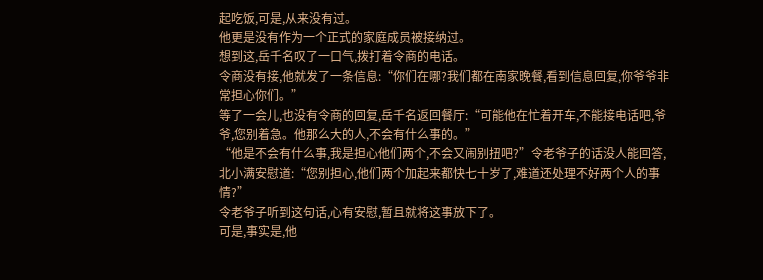起吃饭,可是,从来没有过。
他更是没有作为一个正式的家庭成员被接纳过。
想到这,岳千名叹了一口气,拨打着令商的电话。
令商没有接,他就发了一条信息:“你们在哪?我们都在南家晚餐,看到信息回复,你爷爷非常担心你们。”
等了一会儿,也没有令商的回复,岳千名返回餐厅:“可能他在忙着开车,不能接电话吧,爷爷,您别着急。他那么大的人,不会有什么事的。”
“他是不会有什么事,我是担心他们两个,不会又闹别扭吧?”令老爷子的话没人能回答,北小满安慰道:“您别担心,他们两个加起来都快七十岁了,难道还处理不好两个人的事情?”
令老爷子听到这句话,心有安慰,暂且就将这事放下了。
可是,事实是,他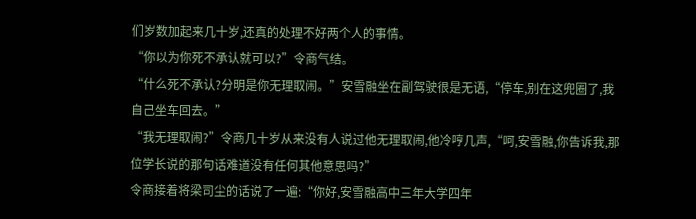们岁数加起来几十岁,还真的处理不好两个人的事情。
“你以为你死不承认就可以?”令商气结。
“什么死不承认?分明是你无理取闹。”安雪融坐在副驾驶很是无语,“停车,别在这兜圈了,我自己坐车回去。”
“我无理取闹?”令商几十岁从来没有人说过他无理取闹,他冷哼几声,“呵,安雪融,你告诉我,那位学长说的那句话难道没有任何其他意思吗?”
令商接着将梁司尘的话说了一遍:“你好,安雪融高中三年大学四年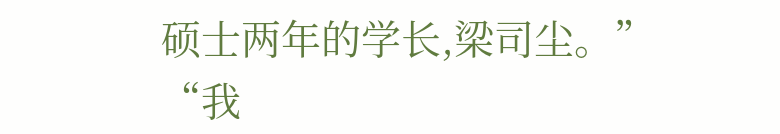硕士两年的学长,梁司尘。”
“我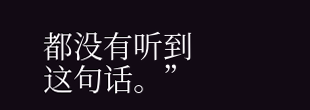都没有听到这句话。”